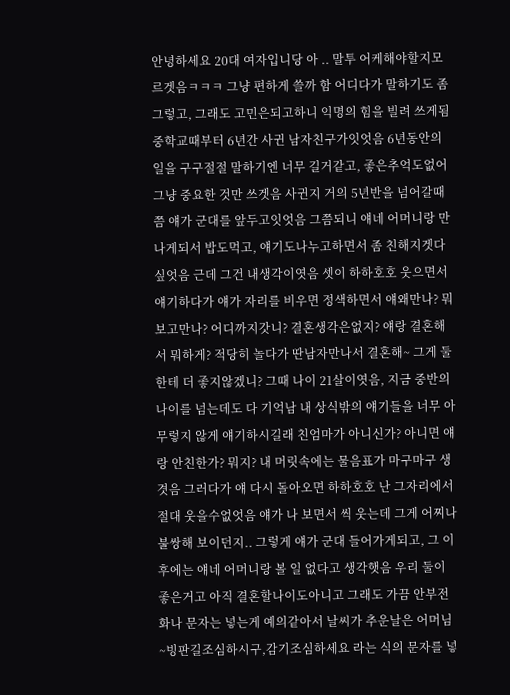안녕하세요 20대 여자입니당 아 .. 말투 어케해야할지모르겟음ㅋㅋㅋ 그냥 편하게 쓸까 함 어디다가 말하기도 좀 그렇고, 그래도 고민은되고하니 익명의 힘을 빌려 쓰게됨 중학교때부터 6년간 사귄 남자친구가잇엇음 6년동안의 일을 구구절절 말하기엔 너무 길거같고, 좋은추억도없어 그냥 중요한 것만 쓰겟음 사귄지 거의 5년반을 넘어갈때 쯤 얘가 군대를 앞두고잇엇음 그쯤되니 얘네 어머니랑 만나게되서 밥도먹고, 얘기도나누고하면서 좀 친해지겟다 싶엇음 근데 그건 내생각이엿음 셋이 하하호호 웃으면서 얘기하다가 얘가 자리를 비우면 정색하면서 얘왜만나? 뭐보고만나? 어디까지갓니? 결혼생각은없지? 얘랑 결혼해서 뭐하게? 적당히 놀다가 딴남자만나서 결혼해~ 그게 둘한테 더 좋지않겠니? 그때 나이 21살이엿음, 지금 중반의 나이를 넘는데도 다 기억남 내 상식밖의 얘기들을 너무 아무렇지 않게 얘기하시길래 친엄마가 아니신가? 아니면 얘랑 안친한가? 뭐지? 내 머릿속에는 물음표가 마구마구 생겻음 그러다가 얘 다시 돌아오면 하하호호 난 그자리에서 절대 웃을수없엇음 얘가 나 보면서 씩 웃는데 그게 어찌나 불쌍해 보이던지.. 그렇게 얘가 군대 들어가게되고, 그 이후에는 얘네 어머니랑 볼 일 없다고 생각햇음 우리 둘이 좋은거고 아직 결혼할나이도아니고 그래도 가끔 안부전화나 문자는 넣는게 예의같아서 날씨가 추운날은 어머님~빙판길조심하시구,감기조심하세요 라는 식의 문자를 넣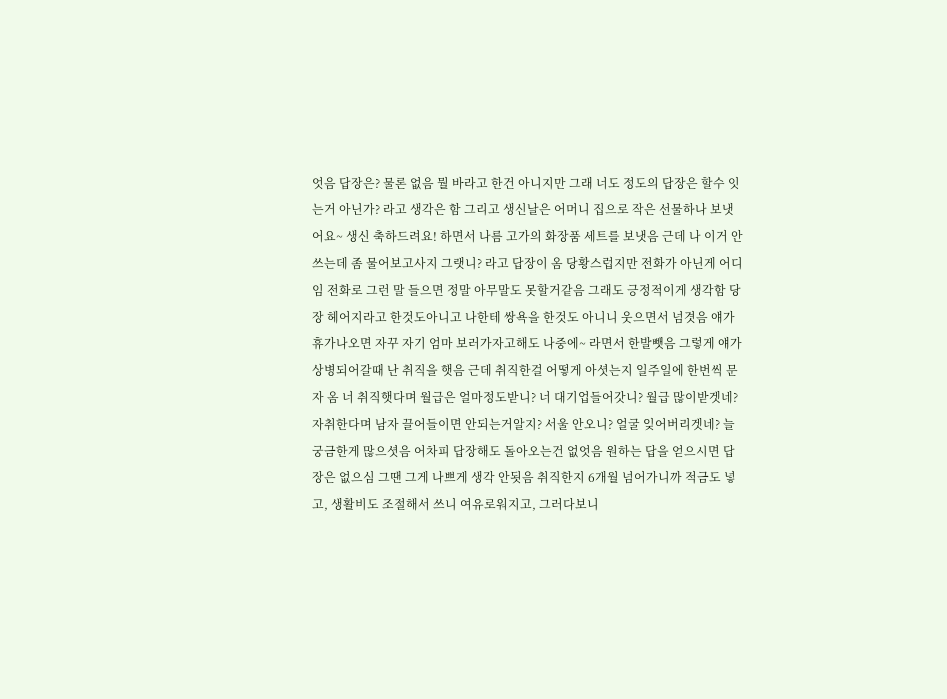엇음 답장은? 물론 없음 뭘 바라고 한건 아니지만 그래 너도 정도의 답장은 할수 잇는거 아닌가? 라고 생각은 함 그리고 생신날은 어머니 집으로 작은 선물하나 보냇어요~ 생신 축하드려요! 하면서 나름 고가의 화장품 세트를 보냇음 근데 나 이거 안쓰는데 좀 물어보고사지 그랫니? 라고 답장이 옴 당황스럽지만 전화가 아닌게 어디임 전화로 그런 말 들으면 정말 아무말도 못할거같음 그래도 긍정적이게 생각함 당장 헤어지라고 한것도아니고 나한테 쌍욕을 한것도 아니니 웃으면서 넘겻음 얘가 휴가나오면 자꾸 자기 엄마 보러가자고해도 나중에~ 라면서 한발뺏음 그렇게 얘가 상병되어갈때 난 취직을 햇음 근데 취직한걸 어떻게 아셧는지 일주일에 한번씩 문자 옴 너 취직햇다며 월급은 얼마정도받니? 너 대기업들어갓니? 월급 많이받겟네? 자취한다며 남자 끌어들이면 안되는거알지? 서울 안오니? 얼굴 잊어버리겟네? 늘 궁금한게 많으셧음 어차피 답장해도 돌아오는건 없엇음 원하는 답을 얻으시면 답장은 없으심 그땐 그게 나쁘게 생각 안됫음 취직한지 6개월 넘어가니까 적금도 넣고, 생활비도 조절해서 쓰니 여유로워지고, 그러다보니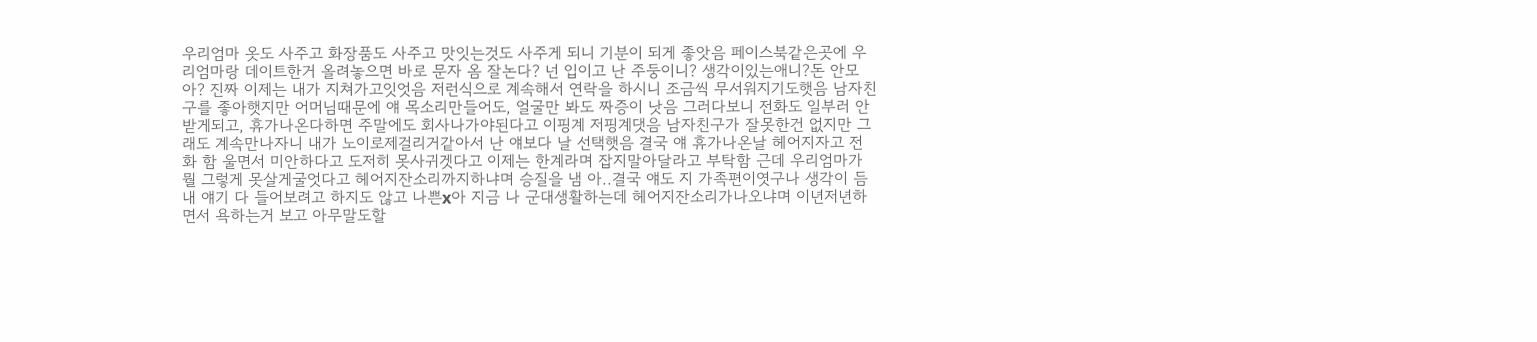우리엄마 옷도 사주고 화장품도 사주고 맛잇는것도 사주게 되니 기분이 되게 좋앗음 페이스북같은곳에 우리엄마랑 데이트한거 올려놓으면 바로 문자 옴 잘논다? 넌 입이고 난 주둥이니? 생각이있는애니?돈 안모아? 진짜 이제는 내가 지쳐가고잇엇음 저런식으로 계속해서 연락을 하시니 조금씩 무서워지기도햇음 남자친구를 좋아햇지만 어머님때문에 얘 목소리만들어도, 얼굴만 봐도 짜증이 낫음 그러다보니 전화도 일부러 안받게되고, 휴가나온다하면 주말에도 회사나가야된다고 이핑계 저핑계댓음 남자친구가 잘못한건 없지만 그래도 계속만나자니 내가 노이로제걸리거같아서 난 얘보다 날 선택햇음 결국 얘 휴가나온날 헤어지자고 전화 함 울면서 미안하다고 도저히 못사귀겟다고 이제는 한계라며 잡지말아달라고 부탁함 근데 우리엄마가 뭘 그렇게 못살게굴엇다고 헤어지잔소리까지하냐며 승질을 냄 아..결국 얘도 지 가족편이엿구나 생각이 듬 내 얘기 다 들어보려고 하지도 않고 나쁜x아 지금 나 군대생활하는데 헤어지잔소리가나오냐며 이년저년하면서 욕하는거 보고 아무말도할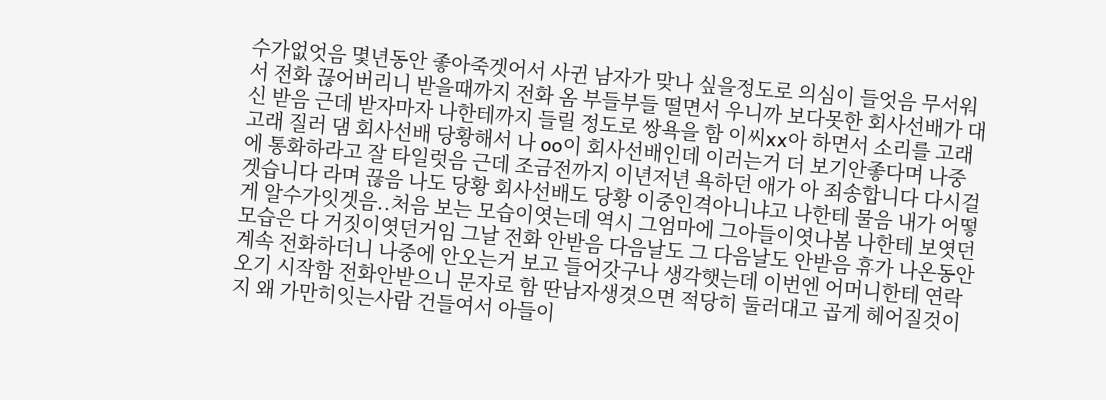수가없엇음 몇년동안 좋아죽겟어서 사귄 남자가 맞나 싶을정도로 의심이 들엇음 무서워서 전화 끊어버리니 받을때까지 전화 옴 부들부들 떨면서 우니까 보다못한 회사선배가 대신 받음 근데 받자마자 나한테까지 들릴 정도로 쌍욕을 함 이씨xx아 하면서 소리를 고래고래 질러 댐 회사선배 당황해서 나 oo이 회사선배인데 이러는거 더 보기안좋다며 나중에 통화하라고 잘 타일럿음 근데 조금전까지 이년저년 욕하던 애가 아 죄송합니다 다시걸겟습니다 라며 끊음 나도 당황 회사선배도 당황 이중인격아니냐고 나한테 물음 내가 어떻게 알수가잇겟음..처음 보는 모습이엿는데 역시 그엄마에 그아들이엿나봄 나한테 보엿던 모습은 다 거짓이엿던거임 그날 전화 안받음 다음날도 그 다음날도 안받음 휴가 나온동안 계속 전화하더니 나중에 안오는거 보고 들어갓구나 생각햇는데 이번엔 어머니한테 연락오기 시작함 전화안받으니 문자로 함 딴남자생겻으면 적당히 둘러대고 곱게 헤어질것이지 왜 가만히잇는사람 건들여서 아들이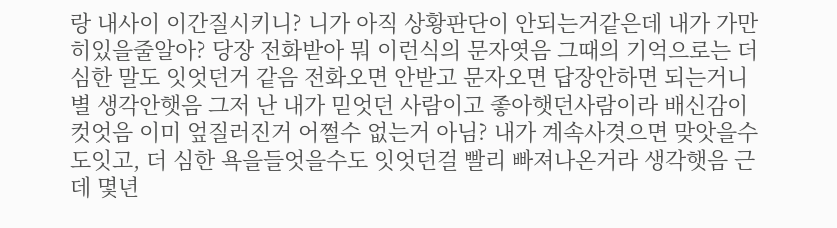랑 내사이 이간질시키니? 니가 아직 상황판단이 안되는거같은데 내가 가만히있을줄알아? 당장 전화받아 뭐 이런식의 문자엿음 그때의 기억으로는 더 심한 말도 잇엇던거 같음 전화오면 안받고 문자오면 답장안하면 되는거니 별 생각안햇음 그저 난 내가 믿엇던 사람이고 좋아햇던사람이라 배신감이 컷엇음 이미 엎질러진거 어쩔수 없는거 아님? 내가 계속사겻으면 맞앗을수도잇고, 더 심한 욕을들엇을수도 잇엇던걸 빨리 빠져나온거라 생각햇음 근데 몇년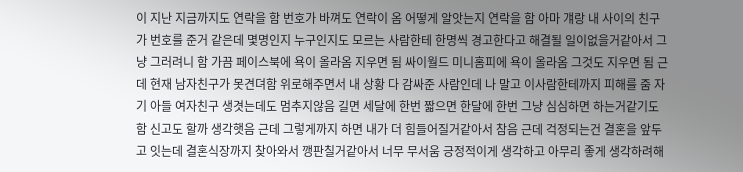이 지난 지금까지도 연락을 함 번호가 바껴도 연락이 옴 어떻게 알앗는지 연락을 함 아마 걔랑 내 사이의 친구가 번호를 준거 같은데 몇명인지 누구인지도 모르는 사람한테 한명씩 경고한다고 해결될 일이없을거같아서 그냥 그러려니 함 가끔 페이스북에 욕이 올라옴 지우면 됨 싸이월드 미니홈피에 욕이 올라옴 그것도 지우면 됨 근데 현재 남자친구가 못견뎌함 위로해주면서 내 상황 다 감싸준 사람인데 나 말고 이사람한테까지 피해를 줌 자기 아들 여자친구 생겻는데도 멈추지않음 길면 세달에 한번 짧으면 한달에 한번 그냥 심심하면 하는거같기도함 신고도 할까 생각햇음 근데 그렇게까지 하면 내가 더 힘들어질거같아서 참음 근데 걱정되는건 결혼을 앞두고 잇는데 결혼식장까지 찾아와서 깽판칠거같아서 너무 무서움 긍정적이게 생각하고 아무리 좋게 생각하려해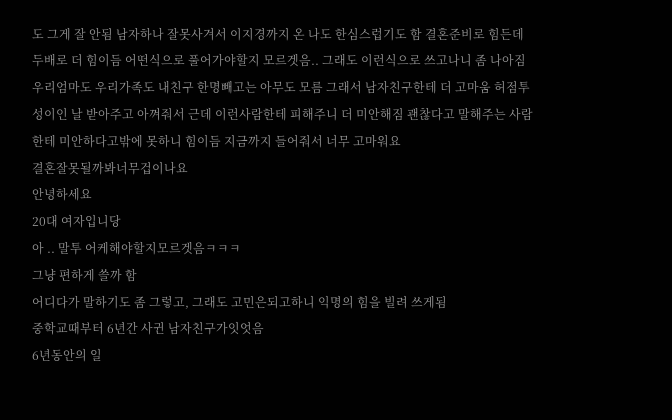도 그게 잘 안됨 남자하나 잘못사겨서 이지경까지 온 나도 한심스럽기도 함 결혼준비로 힘든데 두배로 더 힘이듬 어떤식으로 풀어가야할지 모르겟음.. 그래도 이런식으로 쓰고나니 좀 나아짐 우리엄마도 우리가족도 내친구 한명빼고는 아무도 모름 그래서 남자친구한테 더 고마움 허점투성이인 날 받아주고 아껴줘서 근데 이런사람한테 피해주니 더 미안해짐 괜찮다고 말해주는 사람한테 미안하다고밖에 못하니 힘이듬 지금까지 들어줘서 너무 고마워요
결혼잘못될까봐너무겁이나요
안녕하세요
20대 여자입니당
아 .. 말투 어케해야할지모르겟음ㅋㅋㅋ
그냥 편하게 쓸까 함
어디다가 말하기도 좀 그렇고, 그래도 고민은되고하니 익명의 힘을 빌려 쓰게됨
중학교때부터 6년간 사귄 남자친구가잇엇음
6년동안의 일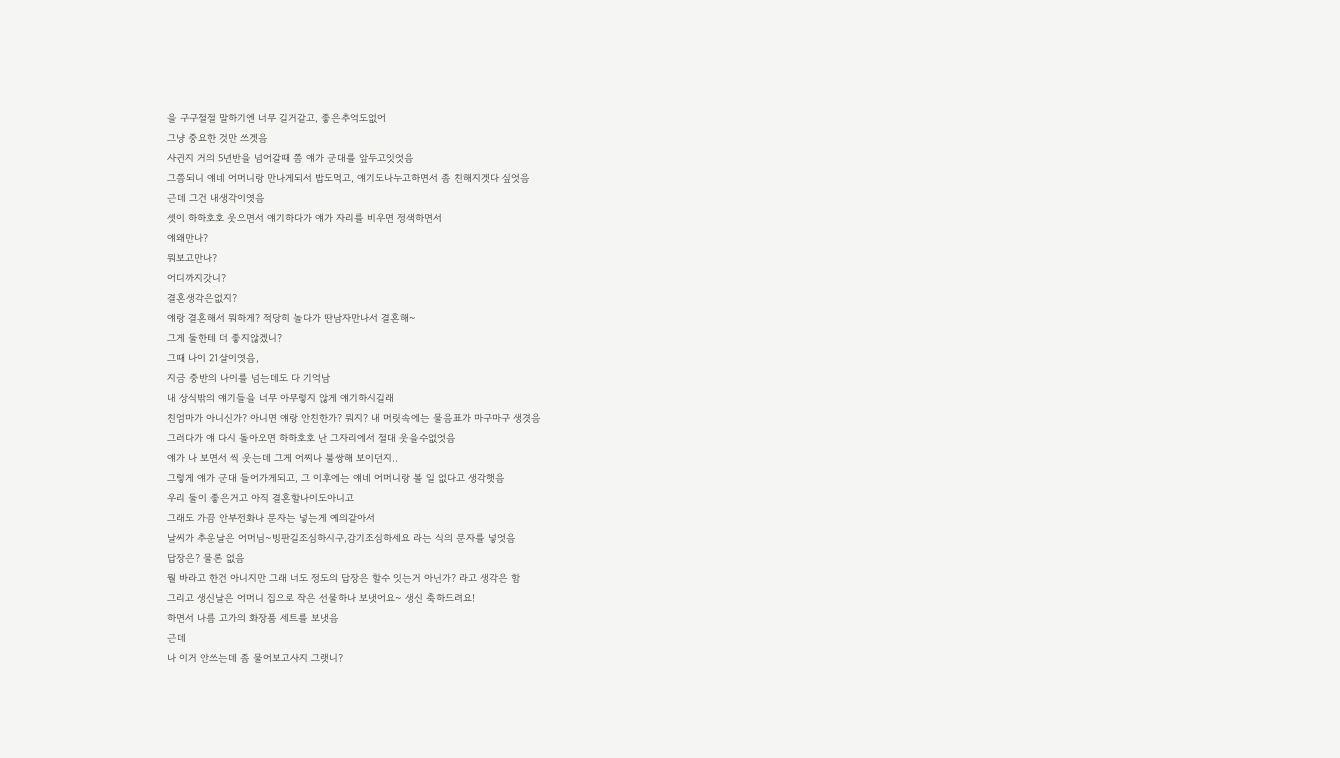을 구구절절 말하기엔 너무 길거같고, 좋은추억도없어
그냥 중요한 것만 쓰겟음
사귄지 거의 5년반을 넘어갈때 쯤 얘가 군대를 앞두고잇엇음
그쯤되니 얘네 어머니랑 만나게되서 밥도먹고, 얘기도나누고하면서 좀 친해지겟다 싶엇음
근데 그건 내생각이엿음
셋이 하하호호 웃으면서 얘기하다가 얘가 자리를 비우면 정색하면서
얘왜만나?
뭐보고만나?
어디까지갓니?
결혼생각은없지?
얘랑 결혼해서 뭐하게? 적당히 놀다가 딴남자만나서 결혼해~
그게 둘한테 더 좋지않겠니?
그때 나이 21살이엿음,
지금 중반의 나이를 넘는데도 다 기억남
내 상식밖의 얘기들을 너무 아무렇지 않게 얘기하시길래
친엄마가 아니신가? 아니면 얘랑 안친한가? 뭐지? 내 머릿속에는 물음표가 마구마구 생겻음
그러다가 얘 다시 돌아오면 하하호호 난 그자리에서 절대 웃을수없엇음
얘가 나 보면서 씩 웃는데 그게 어찌나 불쌍해 보이던지..
그렇게 얘가 군대 들어가게되고, 그 이후에는 얘네 어머니랑 볼 일 없다고 생각햇음
우리 둘이 좋은거고 아직 결혼할나이도아니고
그래도 가끔 안부전화나 문자는 넣는게 예의같아서
날씨가 추운날은 어머님~빙판길조심하시구,감기조심하세요 라는 식의 문자를 넣엇음
답장은? 물론 없음
뭘 바라고 한건 아니지만 그래 너도 정도의 답장은 할수 잇는거 아닌가? 라고 생각은 함
그리고 생신날은 어머니 집으로 작은 선물하나 보냇어요~ 생신 축하드려요!
하면서 나름 고가의 화장품 세트를 보냇음
근데
나 이거 안쓰는데 좀 물어보고사지 그랫니?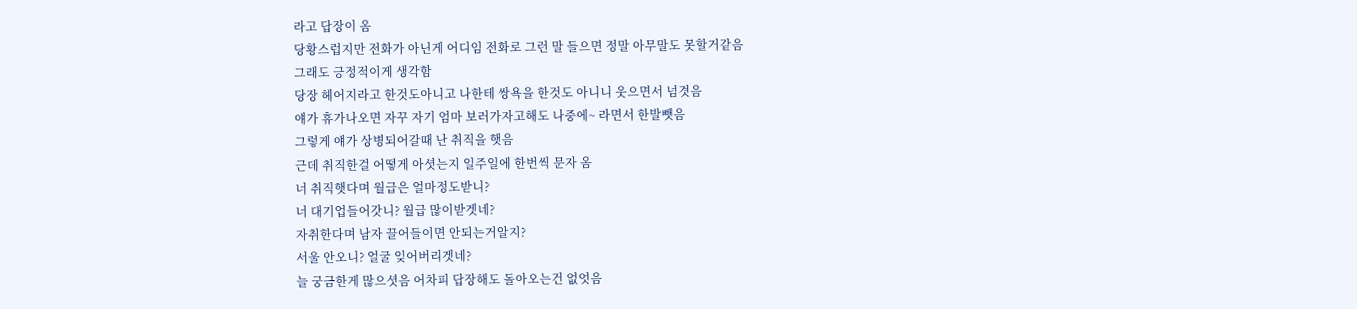라고 답장이 옴
당황스럽지만 전화가 아닌게 어디임 전화로 그런 말 들으면 정말 아무말도 못할거같음
그래도 긍정적이게 생각함
당장 헤어지라고 한것도아니고 나한테 쌍욕을 한것도 아니니 웃으면서 넘겻음
얘가 휴가나오면 자꾸 자기 엄마 보러가자고해도 나중에~ 라면서 한발뺏음
그렇게 얘가 상병되어갈때 난 취직을 햇음
근데 취직한걸 어떻게 아셧는지 일주일에 한번씩 문자 옴
너 취직햇다며 월급은 얼마정도받니?
너 대기업들어갓니? 월급 많이받겟네?
자취한다며 남자 끌어들이면 안되는거알지?
서울 안오니? 얼굴 잊어버리겟네?
늘 궁금한게 많으셧음 어차피 답장해도 돌아오는건 없엇음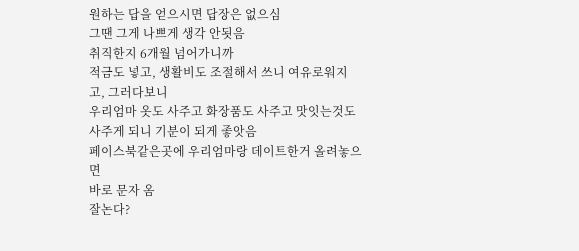원하는 답을 얻으시면 답장은 없으심
그땐 그게 나쁘게 생각 안됫음
취직한지 6개월 넘어가니까
적금도 넣고, 생활비도 조절해서 쓰니 여유로워지고, 그러다보니
우리엄마 옷도 사주고 화장품도 사주고 맛잇는것도 사주게 되니 기분이 되게 좋앗음
페이스북같은곳에 우리엄마랑 데이트한거 올려놓으면
바로 문자 옴
잘논다?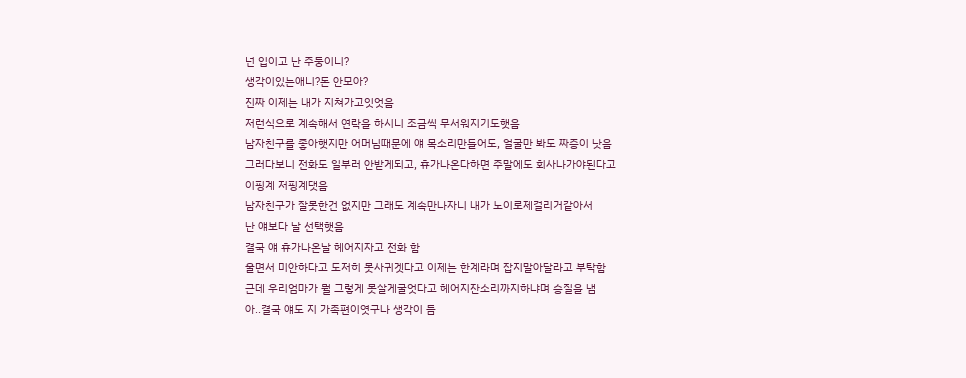넌 입이고 난 주둥이니?
생각이있는애니?돈 안모아?
진짜 이제는 내가 지쳐가고잇엇음
저런식으로 계속해서 연락을 하시니 조금씩 무서워지기도햇음
남자친구를 좋아햇지만 어머님때문에 얘 목소리만들어도, 얼굴만 봐도 짜증이 낫음
그러다보니 전화도 일부러 안받게되고, 휴가나온다하면 주말에도 회사나가야된다고
이핑계 저핑계댓음
남자친구가 잘못한건 없지만 그래도 계속만나자니 내가 노이로제걸리거같아서
난 얘보다 날 선택햇음
결국 얘 휴가나온날 헤어지자고 전화 함
울면서 미안하다고 도저히 못사귀겟다고 이제는 한계라며 잡지말아달라고 부탁함
근데 우리엄마가 뭘 그렇게 못살게굴엇다고 헤어지잔소리까지하냐며 승질을 냄
아..결국 얘도 지 가족편이엿구나 생각이 듬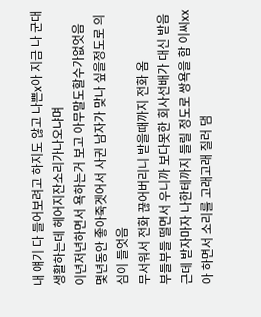내 얘기 다 들어보려고 하지도 않고 나쁜x아 지금 나 군대생활하는데 헤어지잔소리가나오냐며
이년저년하면서 욕하는거 보고 아무말도할수가없엇음
몇년동안 좋아죽겟어서 사귄 남자가 맞나 싶을정도로 의심이 들엇음
무서워서 전화 끊어버리니 받을때까지 전화 옴
부들부들 떨면서 우니까 보다못한 회사선배가 대신 받음
근데 받자마자 나한테까지 들릴 정도로 쌍욕을 함 이씨xx아 하면서 소리를 고래고래 질러 댐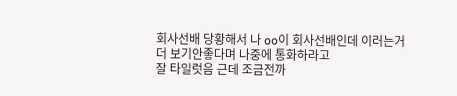회사선배 당황해서 나 oo이 회사선배인데 이러는거 더 보기안좋다며 나중에 통화하라고
잘 타일럿음 근데 조금전까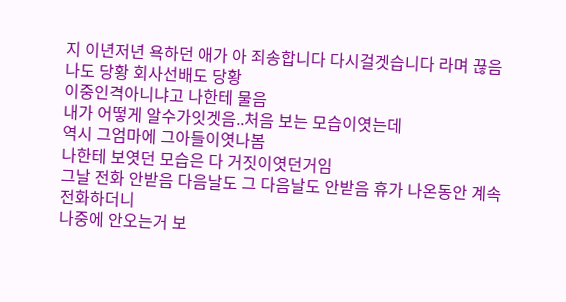지 이년저년 욕하던 애가 아 죄송합니다 다시걸겟습니다 라며 끊음
나도 당황 회사선배도 당황
이중인격아니냐고 나한테 물음
내가 어떻게 알수가잇겟음..처음 보는 모습이엿는데
역시 그엄마에 그아들이엿나봄
나한테 보엿던 모습은 다 거짓이엿던거임
그날 전화 안받음 다음날도 그 다음날도 안받음 휴가 나온동안 계속 전화하더니
나중에 안오는거 보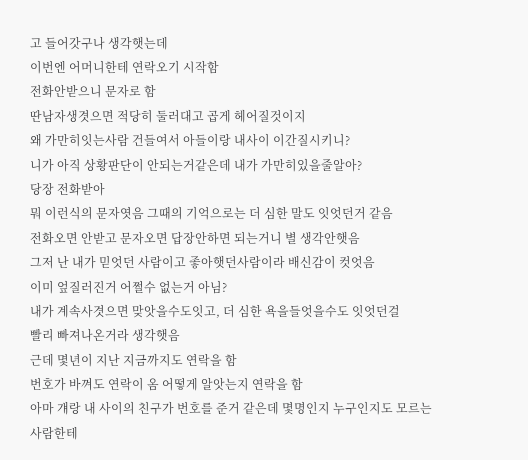고 들어갓구나 생각햇는데
이번엔 어머니한테 연락오기 시작함
전화안받으니 문자로 함
딴남자생겻으면 적당히 둘러대고 곱게 헤어질것이지
왜 가만히잇는사람 건들여서 아들이랑 내사이 이간질시키니?
니가 아직 상황판단이 안되는거같은데 내가 가만히있을줄알아?
당장 전화받아
뭐 이런식의 문자엿음 그때의 기억으로는 더 심한 말도 잇엇던거 같음
전화오면 안받고 문자오면 답장안하면 되는거니 별 생각안햇음
그저 난 내가 믿엇던 사람이고 좋아햇던사람이라 배신감이 컷엇음
이미 엎질러진거 어쩔수 없는거 아님?
내가 계속사겻으면 맞앗을수도잇고, 더 심한 욕을들엇을수도 잇엇던걸
빨리 빠져나온거라 생각햇음
근데 몇년이 지난 지금까지도 연락을 함
번호가 바껴도 연락이 옴 어떻게 알앗는지 연락을 함
아마 걔랑 내 사이의 친구가 번호를 준거 같은데 몇명인지 누구인지도 모르는 사람한테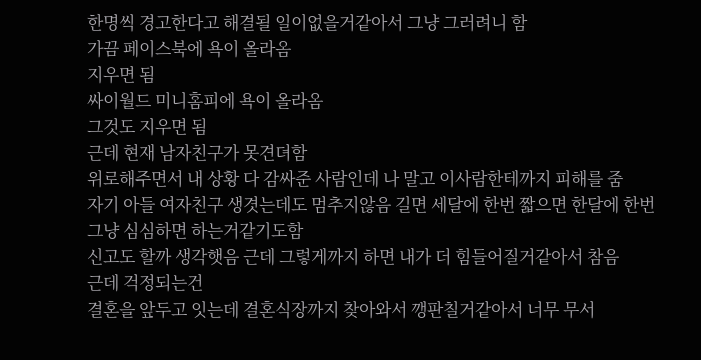한명씩 경고한다고 해결될 일이없을거같아서 그냥 그러려니 함
가끔 페이스북에 욕이 올라옴
지우면 됨
싸이월드 미니홈피에 욕이 올라옴
그것도 지우면 됨
근데 현재 남자친구가 못견뎌함
위로해주면서 내 상황 다 감싸준 사람인데 나 말고 이사람한테까지 피해를 줌
자기 아들 여자친구 생겻는데도 멈추지않음 길면 세달에 한번 짧으면 한달에 한번
그냥 심심하면 하는거같기도함
신고도 할까 생각햇음 근데 그렇게까지 하면 내가 더 힘들어질거같아서 참음
근데 걱정되는건
결혼을 앞두고 잇는데 결혼식장까지 찾아와서 깽판칠거같아서 너무 무서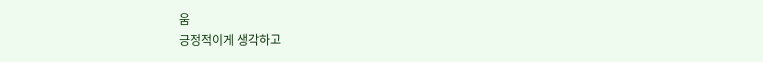움
긍정적이게 생각하고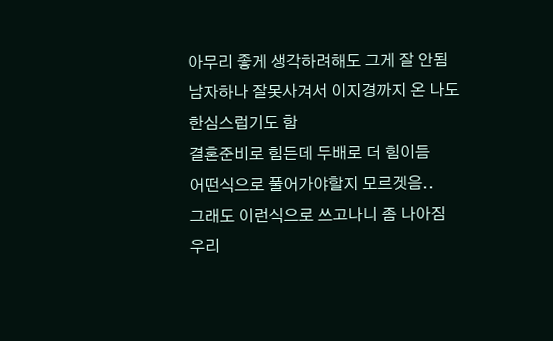아무리 좋게 생각하려해도 그게 잘 안됨
남자하나 잘못사겨서 이지경까지 온 나도 한심스럽기도 함
결혼준비로 힘든데 두배로 더 힘이듬
어떤식으로 풀어가야할지 모르겟음..
그래도 이런식으로 쓰고나니 좀 나아짐
우리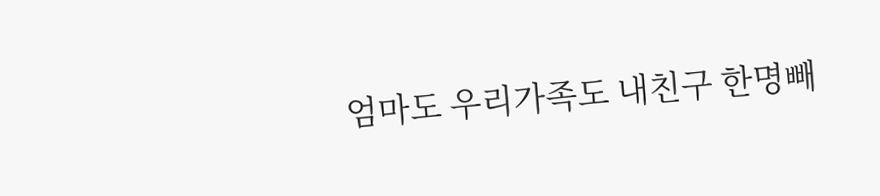엄마도 우리가족도 내친구 한명빼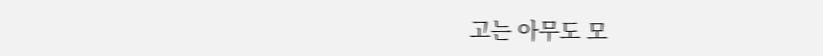고는 아무도 모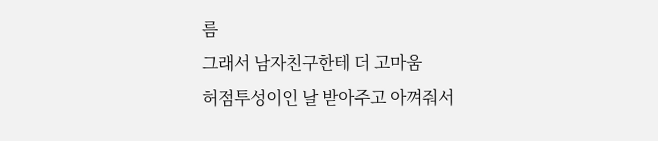름
그래서 남자친구한테 더 고마움
허점투성이인 날 받아주고 아껴줘서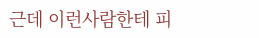근데 이런사람한테 피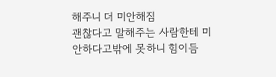해주니 더 미안해짐
괜찮다고 말해주는 사람한테 미안하다고밖에 못하니 힘이듬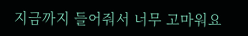지금까지 들어줘서 너무 고마워요